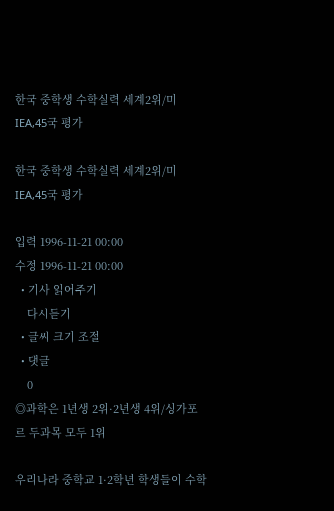한국 중학생 수학실력 세계2위/미 IEA,45국 평가

한국 중학생 수학실력 세계2위/미 IEA,45국 평가

입력 1996-11-21 00:00
수정 1996-11-21 00:00
  • 기사 읽어주기
    다시듣기
  • 글씨 크기 조절
  • 댓글
    0
◎과학은 1년생 2위·2년생 4위/싱가포르 두과목 모두 1위

우리나라 중학교 1·2학년 학생들이 수학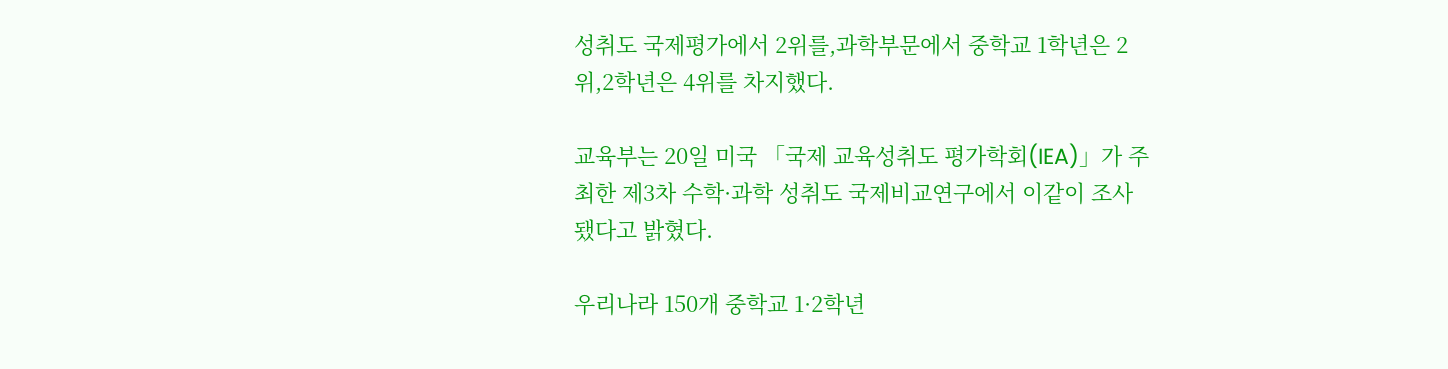성취도 국제평가에서 2위를,과학부문에서 중학교 1학년은 2위,2학년은 4위를 차지했다.

교육부는 20일 미국 「국제 교육성취도 평가학회(IEA)」가 주최한 제3차 수학·과학 성취도 국제비교연구에서 이같이 조사됐다고 밝혔다.

우리나라 150개 중학교 1·2학년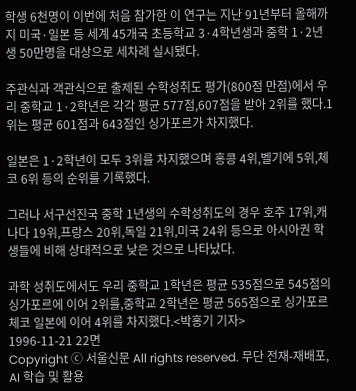학생 6천명이 이번에 처음 참가한 이 연구는 지난 91년부터 올해까지 미국·일본 등 세계 45개국 초등학교 3·4학년생과 중학 1·2년생 50만명을 대상으로 세차례 실시됐다.

주관식과 객관식으로 출제된 수학성취도 평가(800점 만점)에서 우리 중학교 1·2학년은 각각 평균 577점,607점을 받아 2위를 했다.1위는 평균 601점과 643점인 싱가포르가 차지했다.

일본은 1·2학년이 모두 3위를 차지했으며 홍콩 4위,벨기에 5위,체코 6위 등의 순위를 기록했다.

그러나 서구선진국 중학 1년생의 수학성취도의 경우 호주 17위,캐나다 19위,프랑스 20위,독일 21위,미국 24위 등으로 아시아권 학생들에 비해 상대적으로 낮은 것으로 나타났다.

과학 성취도에서도 우리 중학교 1학년은 평균 535점으로 545점의 싱가포르에 이어 2위를,중학교 2학년은 평균 565점으로 싱가포르 체코 일본에 이어 4위를 차지했다.<박홍기 기자>
1996-11-21 22면
Copyright ⓒ 서울신문 All rights reserved. 무단 전재-재배포, AI 학습 및 활용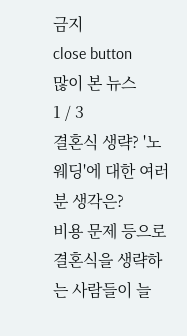금지
close button
많이 본 뉴스
1 / 3
결혼식 생략? '노웨딩'에 대한 여러분 생각은?
비용 문제 등으로 결혼식을 생략하는 사람들이 늘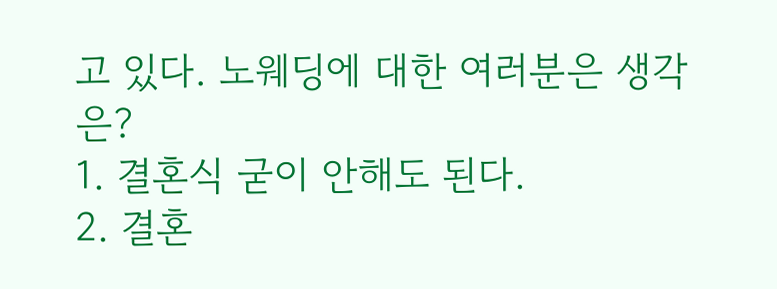고 있다. 노웨딩에 대한 여러분은 생각은?
1. 결혼식 굳이 안해도 된다.
2. 결혼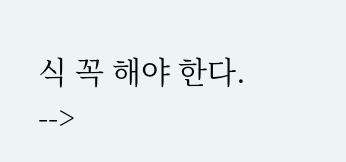식 꼭 해야 한다.
-->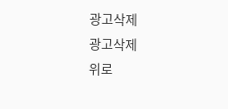광고삭제
광고삭제
위로